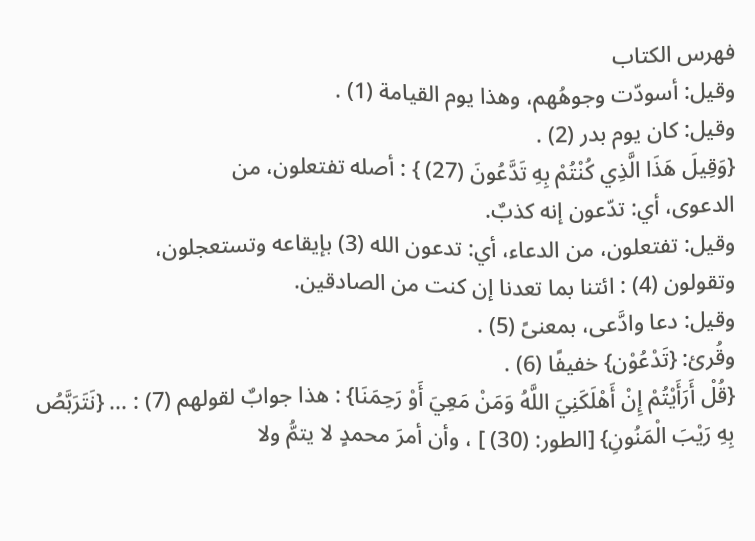فهرس الكتاب
وقيل: أسودّت وجوهُهم، وهذا يوم القيامة (1) .
وقيل: كان يوم بدر (2) .
{وَقِيلَ هَذَا الَّذِي كُنْتُمْ بِهِ تَدَّعُونَ (27) } : أصله تفتعلون، من
الدعوى، أي: تدّعون إنه كذبٌ.
وقيل: تفتعلون، من الدعاء، أي: تدعون الله (3) بإيقاعه وتستعجلون،
وتقولون (4) : ائتنا بما تعدنا إن كنت من الصادقين.
وقيل: دعا وادَّعى، بمعنىً (5) .
وقُرئ: {تَدْعُوْن} خفيفًا (6) .
{قُلْ أَرَأَيْتُمْ إِنْ أَهْلَكَنِيَ اللَّهُ وَمَنْ مَعِيَ أَوْ رَحِمَنَا} : هذا جوابٌ لقولهم (7) : ... {نَتَرَبَّصُ بِهِ رَيْبَ الْمَنُونِ} [الطور: (30) ] ، وأن أمرَ محمدٍ لا يتمُّ ولا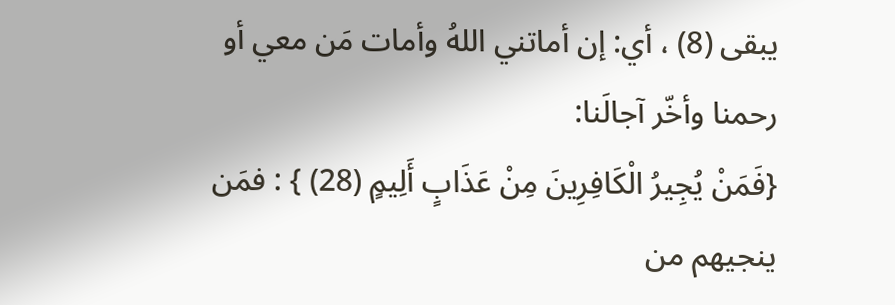يبقى (8) ، أي: إن أماتني اللهُ وأمات مَن معي أو رحمنا وأخّر آجالَنا:
{فَمَنْ يُجِيرُ الْكَافِرِينَ مِنْ عَذَابٍ أَلِيمٍ (28) } : فمَن ينجيهم من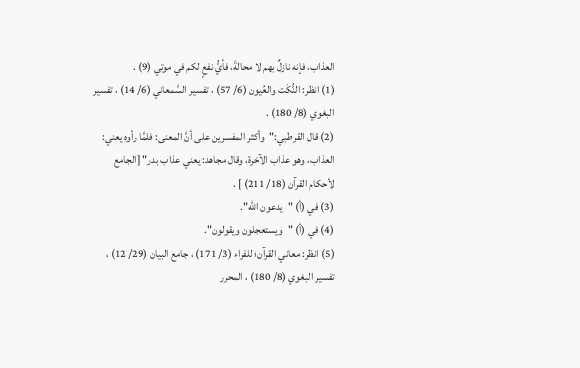العذاب، فإنه نازلٌ بهم لا محالةَ، فأيُّ نفعٍ لكم في موتي (9) .
(1) انظر: النُّكَت والعُيون (6/ 57) ، تفسير السَّمعاني (6/ 14) ، تفسير البغوي (8/ 180) .
(2) قال القرطبي:"وأكثر المفسرين على أنَّ المعنى: فلمَّا رأوه يعني: العذاب، وهو عذاب الآخرة، وقال مجاهد: يعني عذاب بدر" [الجامع لأحكام القرآن (18/ 211) ] .
(3) في (أ) "يدعون الله".
(4) في (أ) "ويستعجلون ويقولون".
(5) انظر: معاني القرآن؛ للفراء (3/ 171) ، جامع البيان (29/ 12) ، تفسير البغوي (8/ 180) ، المحرر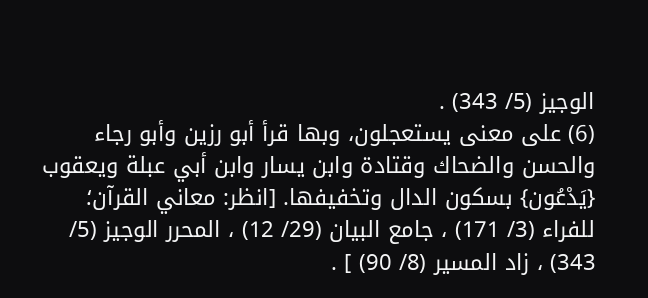الوجيز (5/ 343) .
(6) على معنى يستعجلون، وبها قرأ أبو رزين وأبو رجاء والحسن والضحاك وقتادة وابن يسار وابن أبي عبلة ويعقوب {يَدْعُون} بسكون الدال وتخفيفها. [انظر: معاني القرآن؛ للفراء (3/ 171) ، جامع البيان (29/ 12) ، المحرر الوجيز (5/ 343) ، زاد المسير (8/ 90) ] .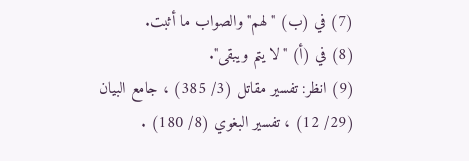(7) في (ب) "لهم"والصواب ما أثبت.
(8) في (أ) "لا يتم ويبقى".
(9) انظر: تفسير مقاتل (3/ 385) ، جامع البيان (29/ 12) ، تفسير البغوي (8/ 180) .